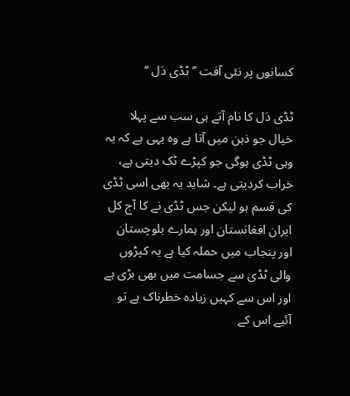کسانوں پر نئی آفت ’’ٹڈی دَل ‘‘

ٹڈی دَل کا نام آتے ہی سب سے پہلا خیال جو ذہن میں آتا ہے وہ یہی ہے کہ یہ وہی ٹڈی ہوگی جو کپڑے ٹک دیتی ہے، خراب کردیتی ہے۔ شاید یہ بھی اسی ٹڈی کی قسم ہو لیکن جس ٹڈی نے کا آج کل ایران افغانستان اور ہمارے بلوچستان اور پنجاب میں حملہ کیا ہے یہ کپڑوں والی ٹڈی سے جسامت میں بھی بڑی ہے اور اس سے کہیں زیادہ خطرناک ہے تو آئیے اس کے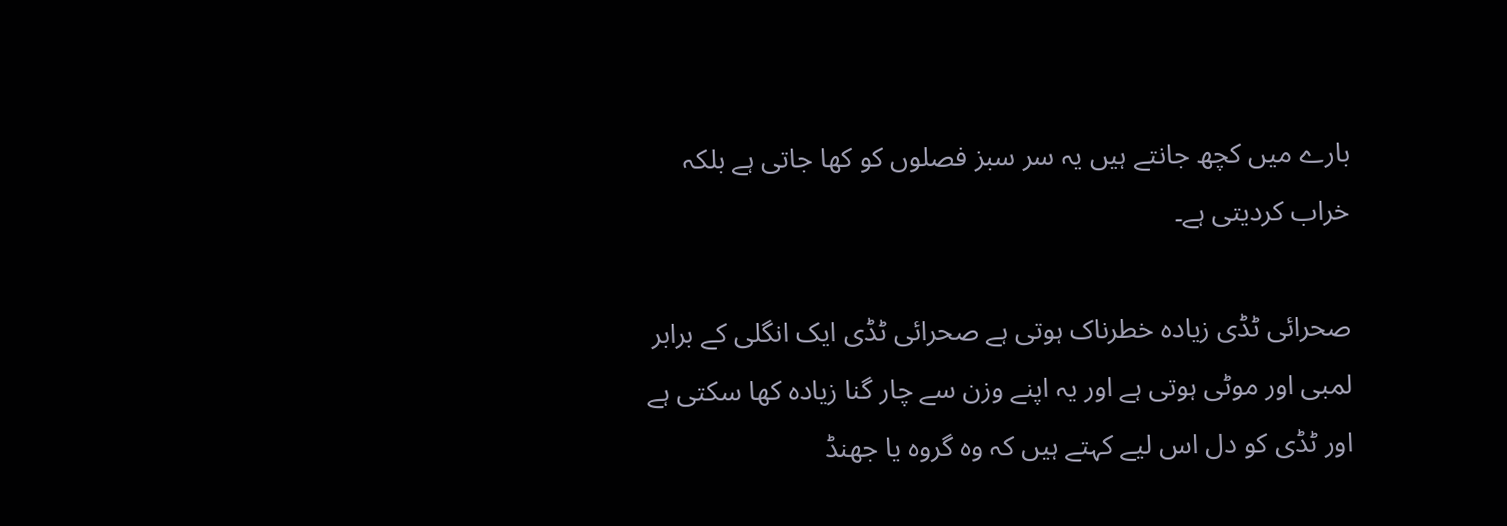بارے میں کچھ جانتے ہیں یہ سر سبز فصلوں کو کھا جاتی ہے بلکہ خراب کردیتی ہے۔

صحرائی ٹڈی زیادہ خطرناک ہوتی ہے صحرائی ٹڈی ایک انگلی کے برابر لمبی اور موٹی ہوتی ہے اور یہ اپنے وزن سے چار گنا زیادہ کھا سکتی ہے اور ٹڈی کو دل اس لیے کہتے ہیں کہ وہ گروہ یا جھنڈ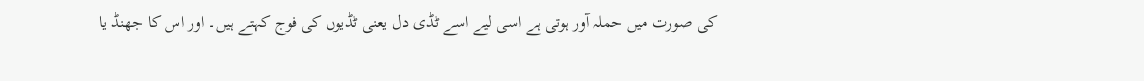کی صورت میں حملہ آور ہوتی ہے اسی لیے اسے ٹڈی دل یعنی ٹڈیوں کی فوج کہتے ہیں۔ اور اس کا جھنڈ یا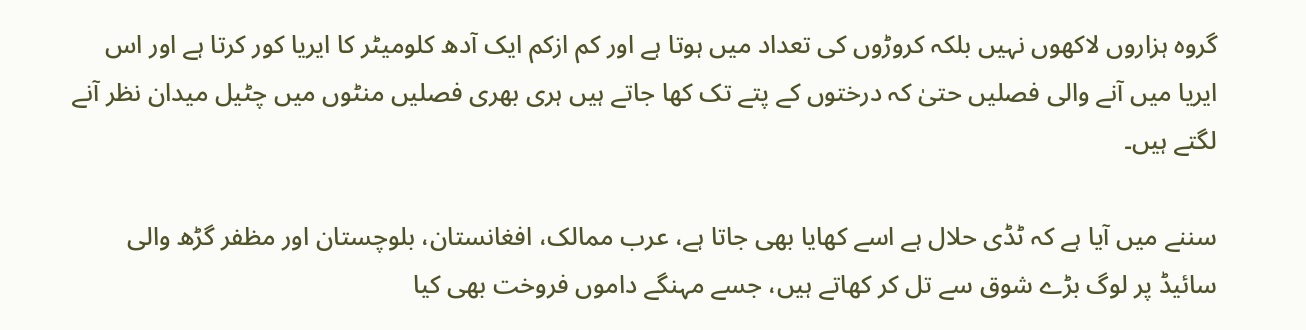گروہ ہزاروں لاکھوں نہیں بلکہ کروڑوں کی تعداد میں ہوتا ہے اور کم ازکم ایک آدھ کلومیٹر کا ایریا کور کرتا ہے اور اس ایریا میں آنے والی فصلیں حتیٰ کہ درختوں کے پتے تک کھا جاتے ہیں ہری بھری فصلیں منٹوں میں چٹیل میدان نظر آنے لگتے ہیں۔

سننے میں آیا ہے کہ ٹڈی حلال ہے اسے کھایا بھی جاتا ہے، عرب ممالک، افغانستان، بلوچستان اور مظفر گڑھ والی سائیڈ پر لوگ بڑے شوق سے تل کر کھاتے ہیں، جسے مہنگے داموں فروخت بھی کیا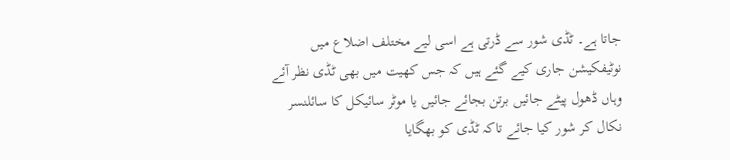جاتا ہے۔ ٹڈی شور سے ڈرتی ہے اسی لیے مختلف اضلاع میں نوٹیفکیشن جاری کیے گئے ہیں کہ جس کھیت میں بھی ٹڈی نظر آئے وہاں ڈھول پیٹے جائیں برتن بجائے جائیں یا موٹر سائیکل کا سائلنسر نکال کر شور کیا جائے تاکہ ٹڈی کو بھگایا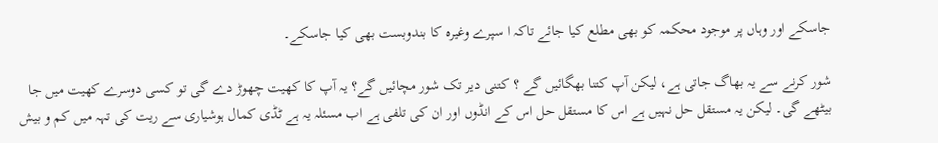جاسکے اور وہاں پر موجود محکمہ کو بھی مطلع کیا جائے تاکہ ا سپرے وغیرہ کا بندوبست بھی کیا جاسکے۔

شور کرنے سے یہ بھاگ جاتی ہے، لیکن آپ کتنا بھگائیں گے ؟ کتنی دیر تک شور مچائیں گے؟ یہ آپ کا کھیت چھوڑ دے گی تو کسی دوسرے کھیت میں جا بیٹھے گی۔ لیکن یہ مستقل حل نہیں ہے اس کا مستقل حل اس کے انڈوں اور ان کی تلفی ہے اب مسئلہ یہ ہے ٹڈی کمال ہوشیاری سے ریت کی تہہ میں کم و بیش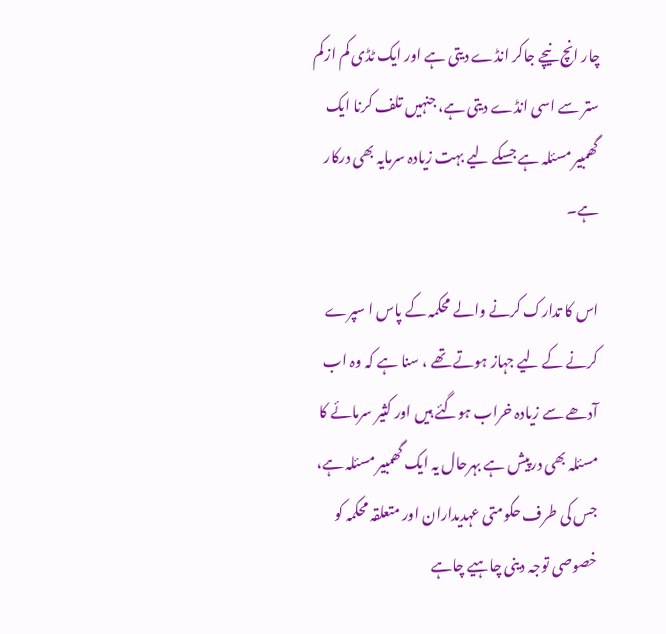چار انچ نیچے جاکر انڈے دیتی ہے اور ایک ٹڈی کم ازکم ستر سے اسی انڈے دیتی ہے، جنہیں تلف کرنا ایک گھمبیر مسئلہ ہے جسکے لیے بہت زیادہ سرمایہ بھی درکار ہے۔

اس کا تدارک کرنے والے محکمہ کے پاس ا سپرے کرنے کے لیے جہاز ہوتے تھے ، سنا ہے کہ وہ اب آدھے سے زیادہ خراب ہوگئے ہیں اور کثیر سرمائے کا مسئلہ بھی درپیش ہے بہرحال یہ ایک گھمبیر مسئلہ ہے، جس کی طرف حکومتی عہدیداران اور متعلقہ محکمہ کو خصوصی توجہ دینی چاہیے چاہے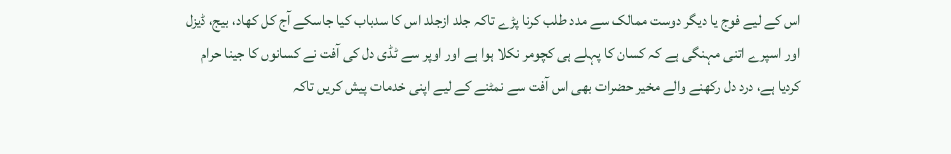اس کے لیے فوج یا دیگر دوست ممالک سے مدد طلب کرنا پڑے تاکہ جلد ازجلد اس کا سدباب کیا جاسکے آج کل کھاد، بیج، ڈیزل اور اسپرے اتنی مہنگی ہے کہ کسان کا پہلے ہی کچومر نکلا ہوا ہے اور اوپر سے ٹڈی دل کی آفت نے کسانوں کا جینا حرام کردیا ہے، درد دل رکھنے والے مخیر حضرات بھی اس آفت سے نمٹنے کے لیے اپنی خدمات پیش کریں تاکہ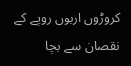کروڑوں اربوں روپے کے نقصان سے بچا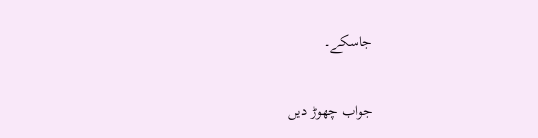جاسکے۔

جواب چھوڑ دیں